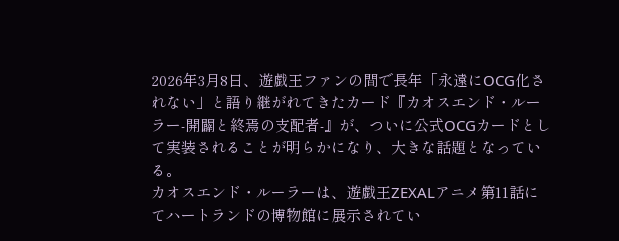2026年3月8日、遊戯王ファンの間で長年「永遠にOCG化されない」と語り継がれてきたカード『カオスエンド・ルーラー-開闢と終焉の支配者-』が、ついに公式OCGカードとして実装されることが明らかになり、大きな話題となっている。
カオスエンド・ルーラーは、遊戯王ZEXALアニメ第11話にてハートランドの博物館に展示されてい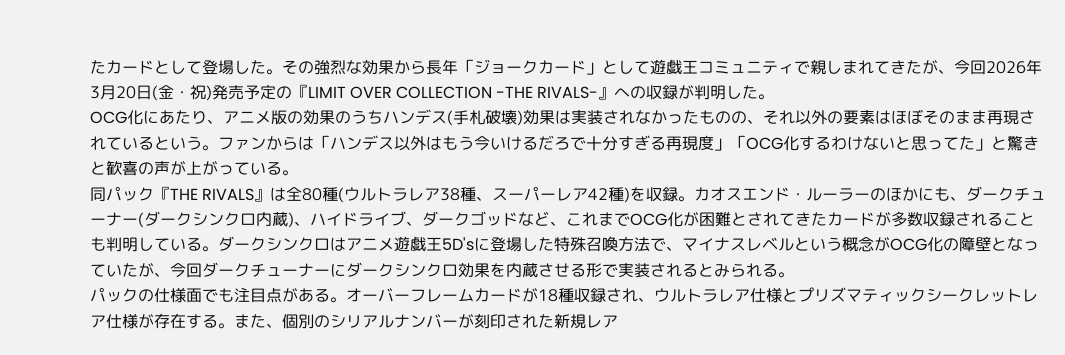たカードとして登場した。その強烈な効果から長年「ジョークカード」として遊戯王コミュニティで親しまれてきたが、今回2026年3月20日(金・祝)発売予定の『LIMIT OVER COLLECTION -THE RIVALS-』への収録が判明した。
OCG化にあたり、アニメ版の効果のうちハンデス(手札破壊)効果は実装されなかったものの、それ以外の要素はほぼそのまま再現されているという。ファンからは「ハンデス以外はもう今いけるだろで十分すぎる再現度」「OCG化するわけないと思ってた」と驚きと歓喜の声が上がっている。
同パック『THE RIVALS』は全80種(ウルトラレア38種、スーパーレア42種)を収録。カオスエンド・ルーラーのほかにも、ダークチューナー(ダークシンクロ内蔵)、ハイドライブ、ダークゴッドなど、これまでOCG化が困難とされてきたカードが多数収録されることも判明している。ダークシンクロはアニメ遊戯王5D'sに登場した特殊召喚方法で、マイナスレベルという概念がOCG化の障壁となっていたが、今回ダークチューナーにダークシンクロ効果を内蔵させる形で実装されるとみられる。
パックの仕様面でも注目点がある。オーバーフレームカードが18種収録され、ウルトラレア仕様とプリズマティックシークレットレア仕様が存在する。また、個別のシリアルナンバーが刻印された新規レア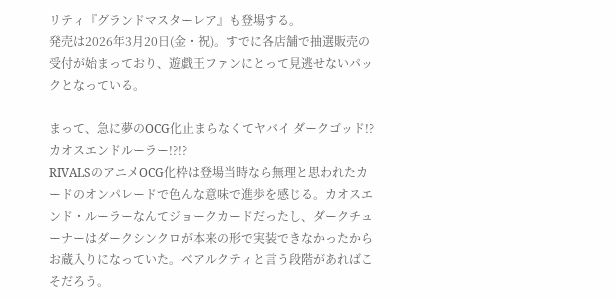リティ『グランドマスターレア』も登場する。
発売は2026年3月20日(金・祝)。すでに各店舗で抽選販売の受付が始まっており、遊戯王ファンにとって見逃せないパックとなっている。

まって、急に夢のOCG化止まらなくてヤバイ ダークゴッド!?カオスエンドルーラー!?!?
RIVALSのアニメOCG化枠は登場当時なら無理と思われたカードのオンパレードで色んな意味で進歩を感じる。カオスエンド・ルーラーなんてジョークカードだったし、ダークチューナーはダークシンクロが本来の形で実装できなかったからお蔵入りになっていた。ベアルクティと言う段階があればこそだろう。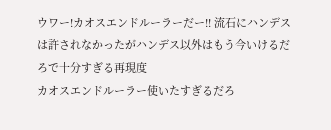ウワー!カオスエンドルーラーだー!! 流石にハンデスは許されなかったがハンデス以外はもう今いけるだろで十分すぎる再現度
カオスエンドルーラー使いたすぎるだろ